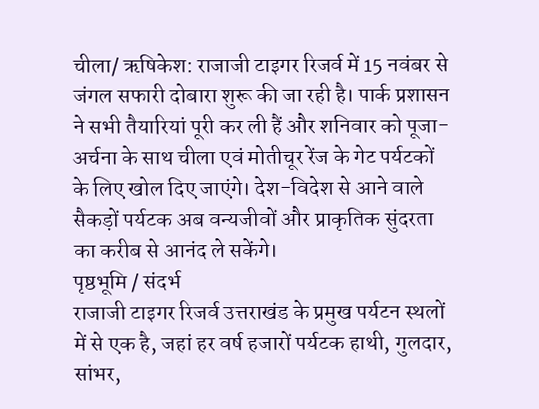चीला/ ऋषिकेश: राजाजी टाइगर रिजर्व में 15 नवंबर से जंगल सफारी दोबारा शुरू की जा रही है। पार्क प्रशासन ने सभी तैयारियां पूरी कर ली हैं और शनिवार को पूजा-अर्चना के साथ चीला एवं मोतीचूर रेंज के गेट पर्यटकों के लिए खोल दिए जाएंगे। देश-विदेश से आने वाले सैकड़ों पर्यटक अब वन्यजीवों और प्राकृतिक सुंदरता का करीब से आनंद ले सकेंगे।
पृष्ठभूमि / संदर्भ
राजाजी टाइगर रिजर्व उत्तराखंड के प्रमुख पर्यटन स्थलों में से एक है, जहां हर वर्ष हजारों पर्यटक हाथी, गुलदार, सांभर,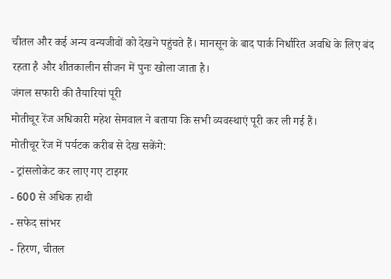चीतल और कई अन्य वन्यजीवों को देखने पहुंचते हैं। मानसून के बाद पार्क निर्धारित अवधि के लिए बंद रहता है और शीतकालीन सीजन में पुनः खोला जाता है।
जंगल सफारी की तैयारियां पूरी
मोतीचूर रेंज अधिकारी महेश सेमवाल ने बताया कि सभी व्यवस्थाएं पूरी कर ली गई हैं।
मोतीचूर रेंज में पर्यटक करीब से देख सकेंगे:
- ट्रांसलोकेट कर लाए गए टाइगर
- 600 से अधिक हाथी
- सफेद सांभर
- हिरण, चीतल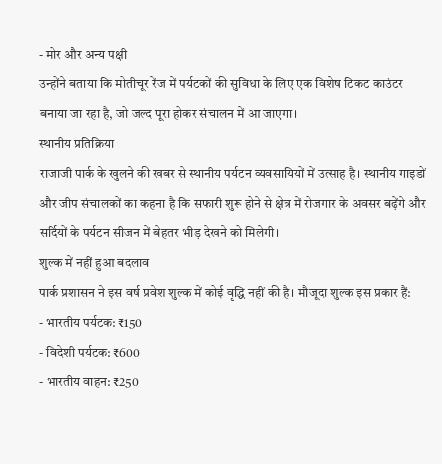- मोर और अन्य पक्षी
उन्होंने बताया कि मोतीचूर रेंज में पर्यटकों की सुविधा के लिए एक विशेष टिकट काउंटर बनाया जा रहा है, जो जल्द पूरा होकर संचालन में आ जाएगा।
स्थानीय प्रतिक्रिया
राजाजी पार्क के खुलने की खबर से स्थानीय पर्यटन व्यवसायियों में उत्साह है। स्थानीय गाइडों और जीप संचालकों का कहना है कि सफारी शुरू होने से क्षेत्र में रोजगार के अवसर बढ़ेंगे और सर्दियों के पर्यटन सीजन में बेहतर भीड़ देखने को मिलेगी।
शुल्क में नहीं हुआ बदलाव
पार्क प्रशासन ने इस वर्ष प्रवेश शुल्क में कोई वृद्धि नहीं की है। मौजूदा शुल्क इस प्रकार हैं:
- भारतीय पर्यटक: ₹150
- विदेशी पर्यटक: ₹600
- भारतीय वाहन: ₹250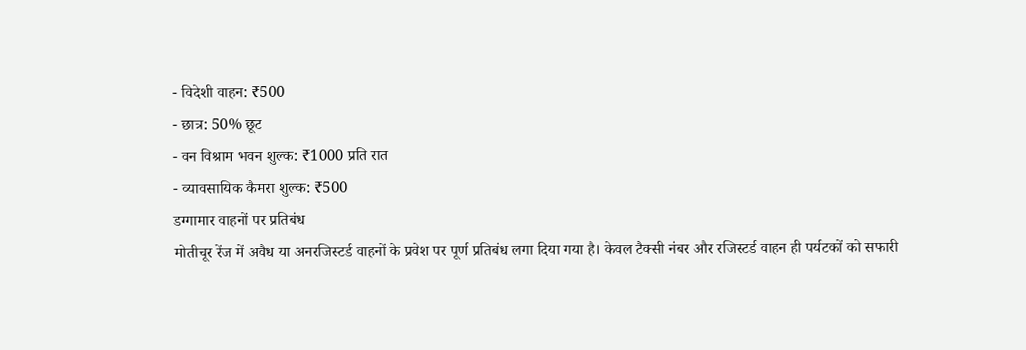- विदेशी वाहन: ₹500
- छात्र: 50% छूट
- वन विश्राम भवन शुल्क: ₹1000 प्रति रात
- व्यावसायिक कैमरा शुल्क: ₹500
डग्गामार वाहनों पर प्रतिबंध
मोतीचूर रेंज में अवैध या अनरजिस्टर्ड वाहनों के प्रवेश पर पूर्ण प्रतिबंध लगा दिया गया है। केवल टैक्सी नंबर और रजिस्टर्ड वाहन ही पर्यटकों को सफारी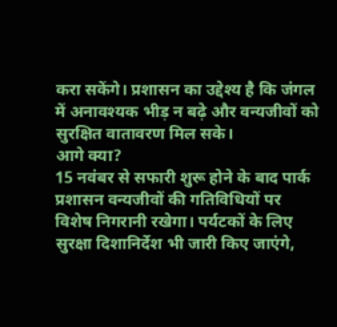करा सकेंगे। प्रशासन का उद्देश्य है कि जंगल में अनावश्यक भीड़ न बढ़े और वन्यजीवों को सुरक्षित वातावरण मिल सके।
आगे क्या?
15 नवंबर से सफारी शुरू होने के बाद पार्क प्रशासन वन्यजीवों की गतिविधियों पर विशेष निगरानी रखेगा। पर्यटकों के लिए सुरक्षा दिशानिर्देश भी जारी किए जाएंगे,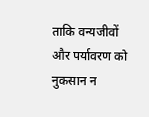ताकि वन्यजीवों और पर्यावरण को नुकसान न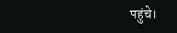पहुंचे।